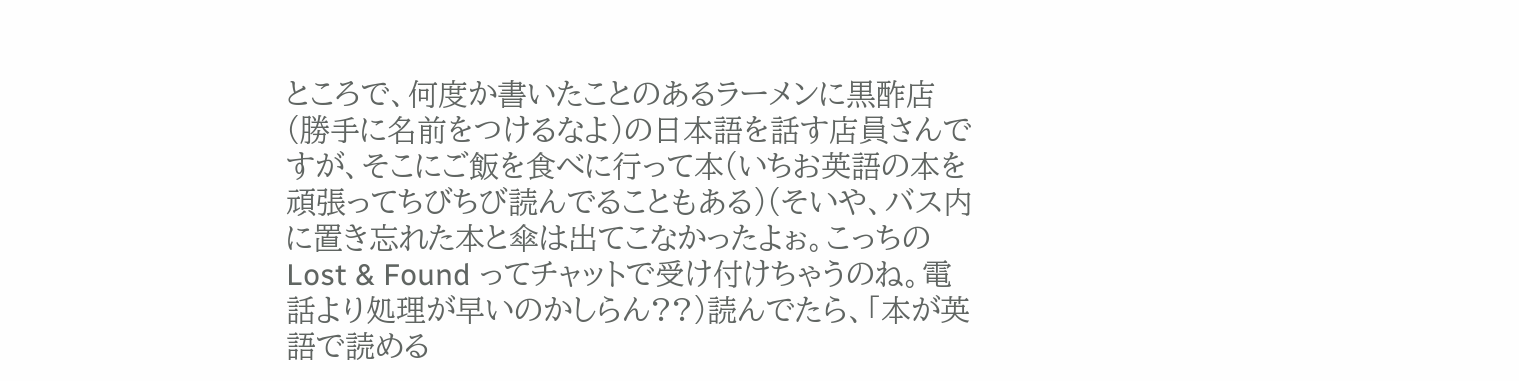ところで、何度か書いたことのあるラーメンに黒酢店(勝手に名前をつけるなよ)の日本語を話す店員さんですが、そこにご飯を食べに行って本(いちお英語の本を頑張ってちびちび読んでることもある)(そいや、バス内に置き忘れた本と傘は出てこなかったよぉ。こっちの Lost & Found ってチャットで受け付けちゃうのね。電話より処理が早いのかしらん??)読んでたら、「本が英語で読める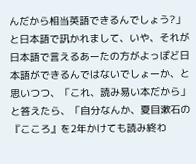んだから相当英語できるんでしょう?」と日本語で訊かれまして、いや、それが日本語で言えるあーたの方がよっぽど日本語ができるんではないでしょーか、と思いつつ、「これ、読み易い本だから」と答えたら、「自分なんか、夏目漱石の『こころ』を2年かけても読み終わ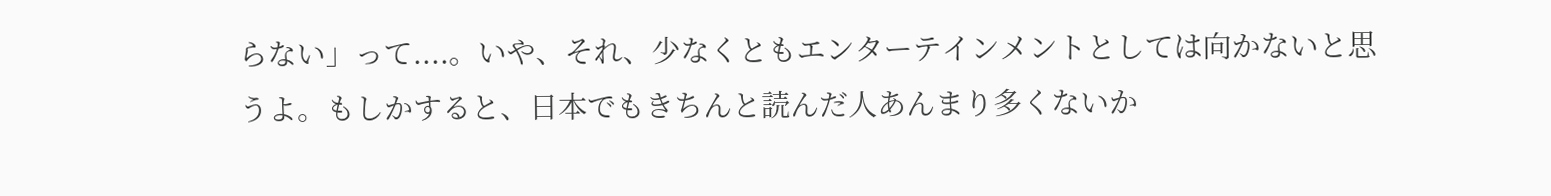らない」って....。いや、それ、少なくともエンターテインメントとしては向かないと思うよ。もしかすると、日本でもきちんと読んだ人あんまり多くないか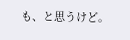も、と思うけど。